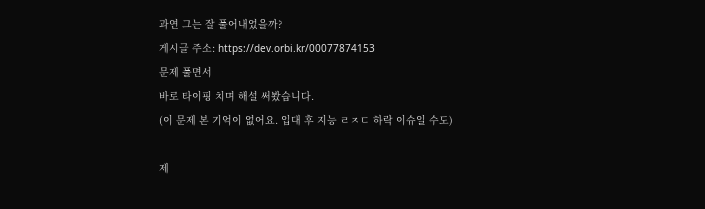과연 그는 잘 풀어내었을까?
게시글 주소: https://dev.orbi.kr/00077874153
문제 풀면서
바로 타이핑 치며 해설 써봤습니다.
(이 문제 본 기억이 없어요. 입대 후 지능 ㄹㅈㄷ 하락 이슈일 수도)

제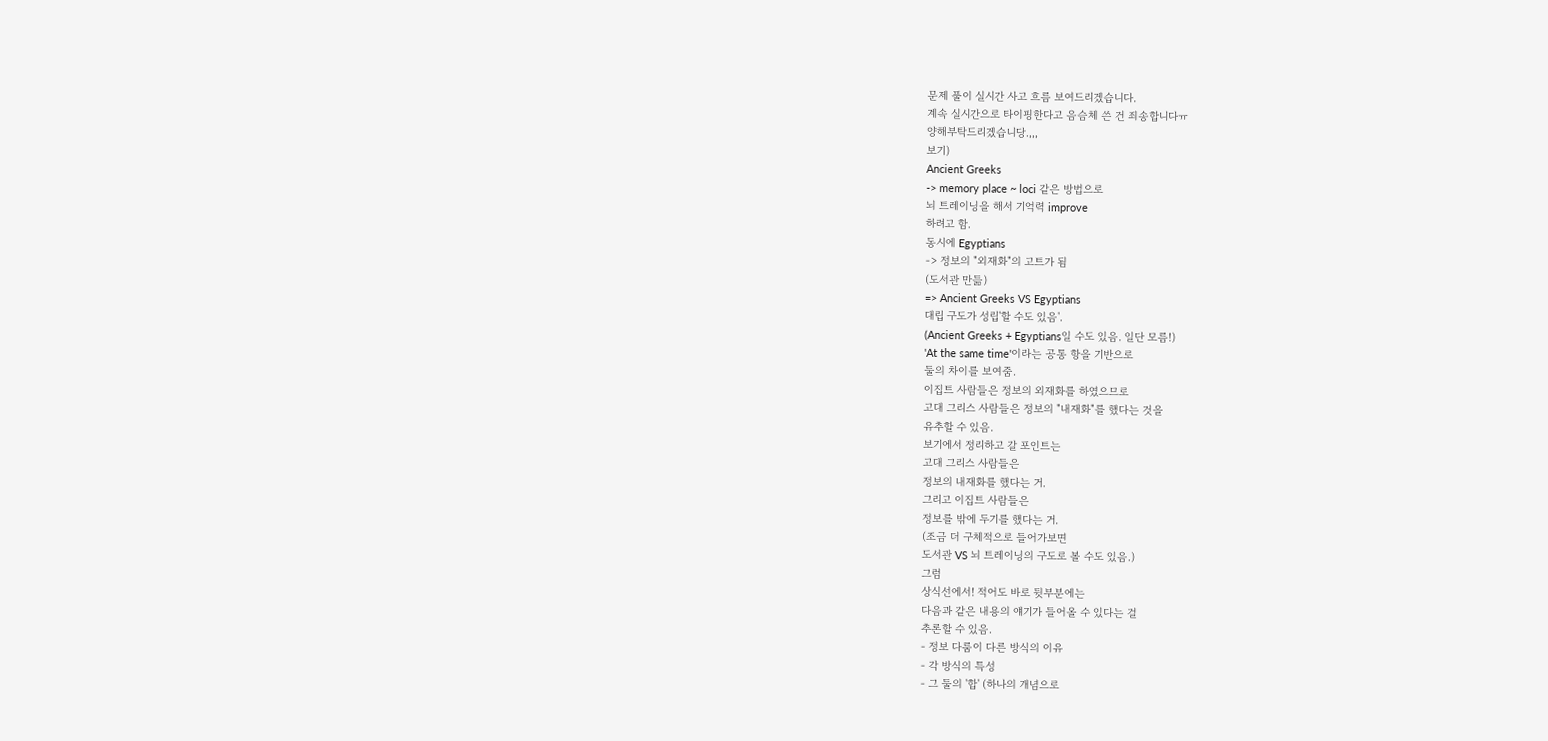문제 풀이 실시간 사고 흐름 보여드리겠습니다.
계속 실시간으로 타이핑한다고 음슴체 쓴 건 죄송합니다ㅠ
양해부탁드리겠습니당.,,,
보기)
Ancient Greeks
-> memory place ~ loci 같은 방법으로
뇌 트레이닝을 해서 기억력 improve
하려고 함.
동시에 Egyptians
-> 정보의 "외재화"의 고트가 됨
(도서관 만듦)
=> Ancient Greeks VS Egyptians
대립 구도가 성립'할 수도 있음'.
(Ancient Greeks + Egyptians일 수도 있음. 일단 모름!)
'At the same time'이라는 공통 항을 기반으로
둘의 차이를 보여줌.
이집트 사람들은 정보의 외재화를 하였으므로
고대 그리스 사람들은 정보의 "내재화"를 했다는 것을
유추할 수 있음.
보기에서 정리하고 갈 포인트는
고대 그리스 사람들은
정보의 내재화를 했다는 거.
그리고 이집트 사람들은
정보를 밖에 두기를 했다는 거.
(조금 더 구체적으로 들어가보면
도서관 VS 뇌 트레이닝의 구도로 볼 수도 있음.)
그럼
상식선에서! 적어도 바로 뒷부분에는
다음과 같은 내용의 얘기가 들어올 수 있다는 걸
추론할 수 있음.
- 정보 다룸이 다른 방식의 이유
- 각 방식의 특성
- 그 둘의 '합' (하나의 개념으로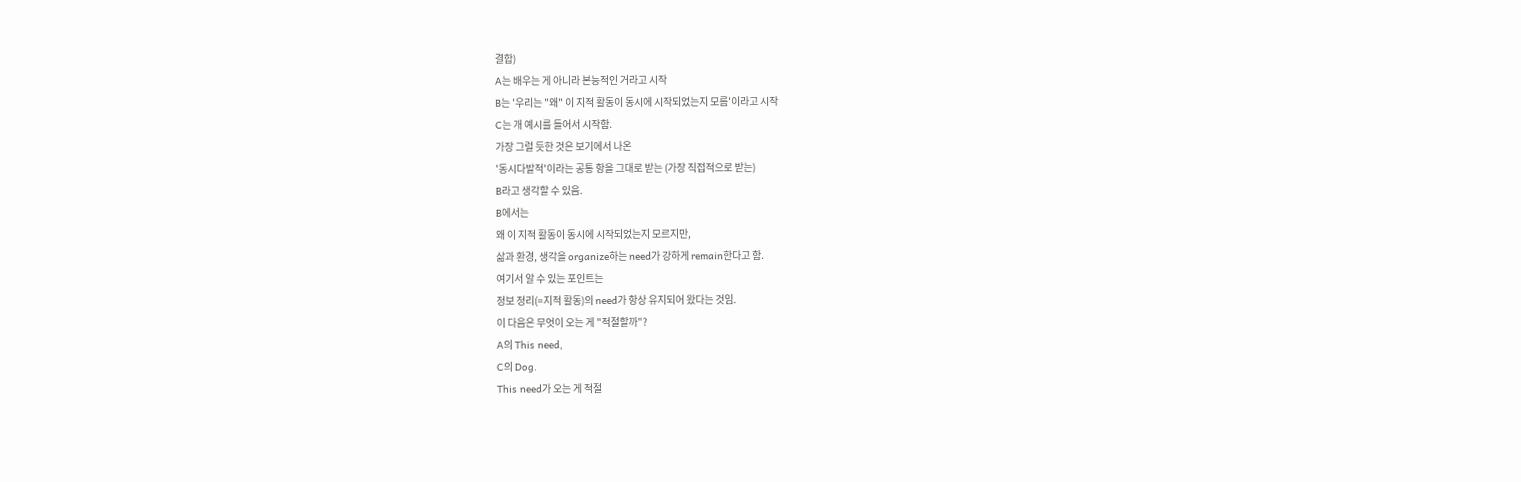결합)
A는 배우는 게 아니라 본능적인 거라고 시작
B는 '우리는 "왜" 이 지적 활동이 동시에 시작되었는지 모름'이라고 시작
C는 개 예시를 들어서 시작함.
가장 그럴 듯한 것은 보기에서 나온
'동시다발적'이라는 공통 항을 그대로 받는 (가장 직접적으로 받는)
B라고 생각할 수 있음.
B에서는
왜 이 지적 활동이 동시에 시작되었는지 모르지만,
삶과 환경, 생각을 organize하는 need가 강하게 remain한다고 함.
여기서 알 수 있는 포인트는
정보 정리(=지적 활동)의 need가 항상 유지되어 왔다는 것임.
이 다음은 무엇이 오는 게 "적절할까"?
A의 This need,
C의 Dog.
This need가 오는 게 적절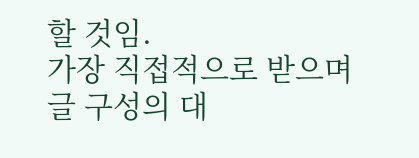할 것임.
가장 직접적으로 받으며 글 구성의 대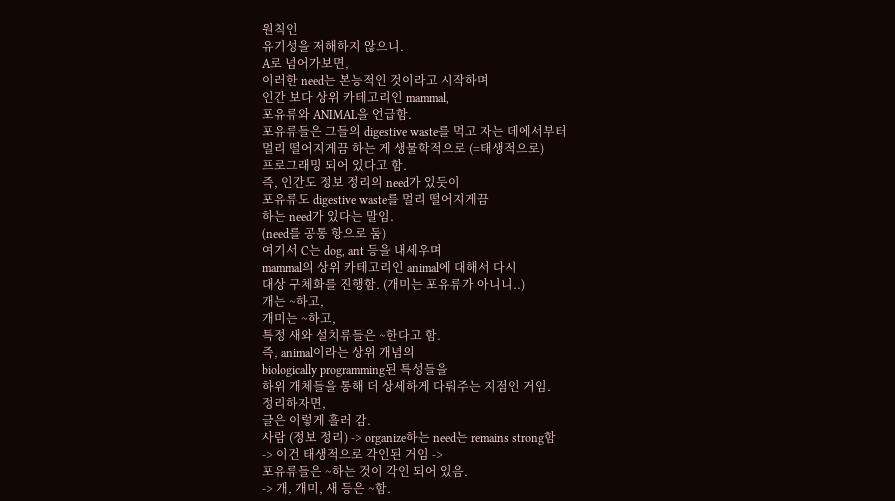원칙인
유기성을 저해하지 않으니.
A로 넘어가보면,
이러한 need는 본능적인 것이라고 시작하며
인간 보다 상위 카테고리인 mammal,
포유류와 ANIMAL을 언급함.
포유류들은 그들의 digestive waste를 먹고 자는 데에서부터
멀리 떨어지게끔 하는 게 생물학적으로 (=태생적으로)
프로그래밍 되어 있다고 함.
즉, 인간도 정보 정리의 need가 있듯이
포유류도 digestive waste를 멀리 떨어지게끔
하는 need가 있다는 말임.
(need를 공통 항으로 둠)
여기서 C는 dog, ant 등을 내세우며
mammal의 상위 카테고리인 animal에 대해서 다시
대상 구체화를 진행함. (개미는 포유류가 아니니..)
개는 ~하고,
개미는 ~하고,
특정 새와 설치류들은 ~한다고 함.
즉, animal이라는 상위 개념의
biologically programming된 특성들을
하위 개체들을 통해 더 상세하게 다뤄주는 지점인 거임.
정리하자면,
글은 이렇게 흘러 감.
사람 (정보 정리) -> organize하는 need는 remains strong함
-> 이건 태생적으로 각인된 거임 ->
포유류들은 ~하는 것이 각인 되어 있음.
-> 개, 개미, 새 등은 ~함.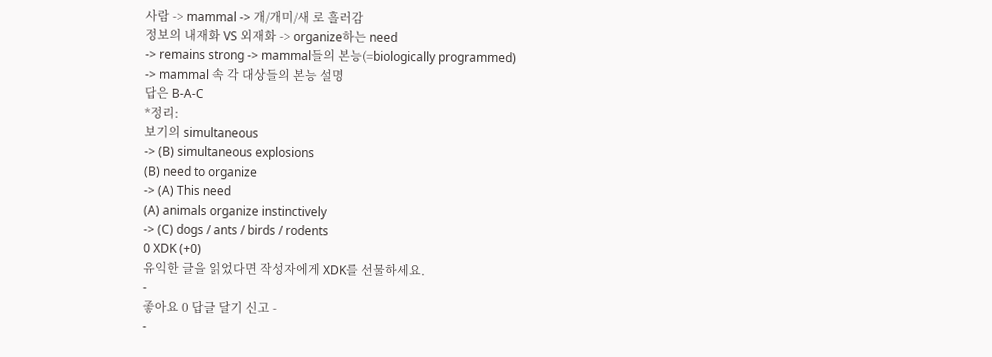사람 -> mammal -> 개/개미/새 로 흘러감
정보의 내재화 VS 외재화 -> organize하는 need
-> remains strong -> mammal들의 본능(=biologically programmed)
-> mammal 속 각 대상들의 본능 설명
답은 B-A-C
*정리:
보기의 simultaneous
-> (B) simultaneous explosions
(B) need to organize
-> (A) This need
(A) animals organize instinctively
-> (C) dogs / ants / birds / rodents
0 XDK (+0)
유익한 글을 읽었다면 작성자에게 XDK를 선물하세요.
-
좋아요 0 답글 달기 신고 -
-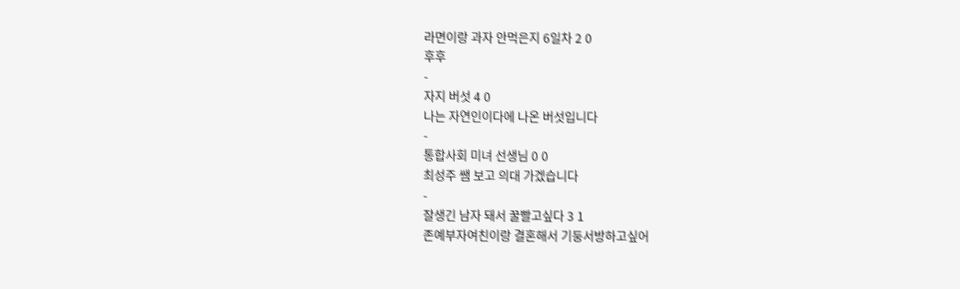라면이랑 과자 안먹은지 6일차 2 0
후후
-
자지 버섯 4 0
나는 자연인이다에 나온 버섯입니다
-
통합사회 미녀 선생님 0 0
최성주 쌤 보고 의대 가겠습니다
-
잘생긴 남자 돼서 꿀빨고싶다 3 1
존예부자여친이랑 결혼해서 기둥서방하고싶어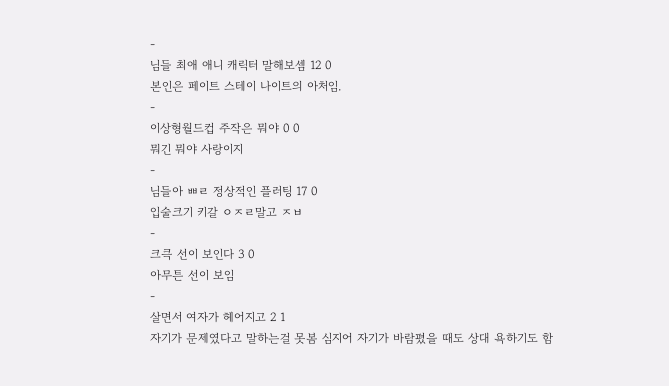-
님들 최애 애니 캐릭터 말해보셈 12 0
본인은 페이트 스테이 나이트의 아처임.
-
이상형월드컵 주작은 뭐야 0 0
뭐긴 뭐야 사랑이지
-
님들아 ㅃㄹ 정상적인 플러팅 17 0
입술크기 키갈 ㅇㅈㄹ말고 ㅈㅂ
-
크큭 선이 보인다 3 0
아무튼 선이 보임
-
살면서 여자가 헤어지고 2 1
자기가 문제였다고 말하는걸 못봄 심지어 자기가 바람폈을 때도 상대 욕하기도 함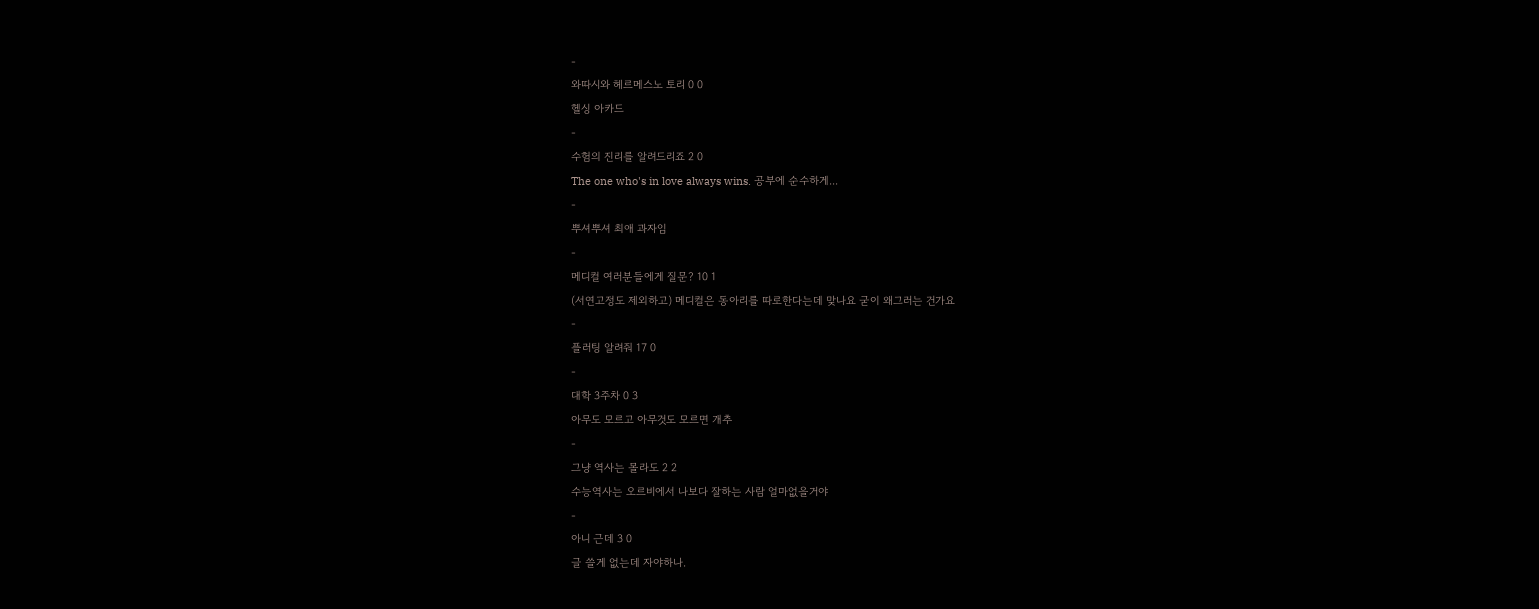-
와따시와 헤르메스노 토리 0 0
헬싱 아카드
-
수험의 진리를 알려드리죠 2 0
The one who's in love always wins. 공부에 순수하게...
-
뿌셔뿌셔 최애 과자임
-
메디컬 여러분들에게 질문? 10 1
(서연고정도 제외하고) 메디컬은 동아리를 따로한다는데 맞나요 굳이 왜그러는 건가요
-
플러팅 알려줘 17 0
-
대학 3주차 0 3
아무도 모르고 아무것도 모르면 개추
-
그냥 역사는 몰라도 2 2
수능역사는 오르비에서 나보다 잘하는 사람 얼마없을거야
-
아니 근데 3 0
글 쓸게 없는데 자야하나.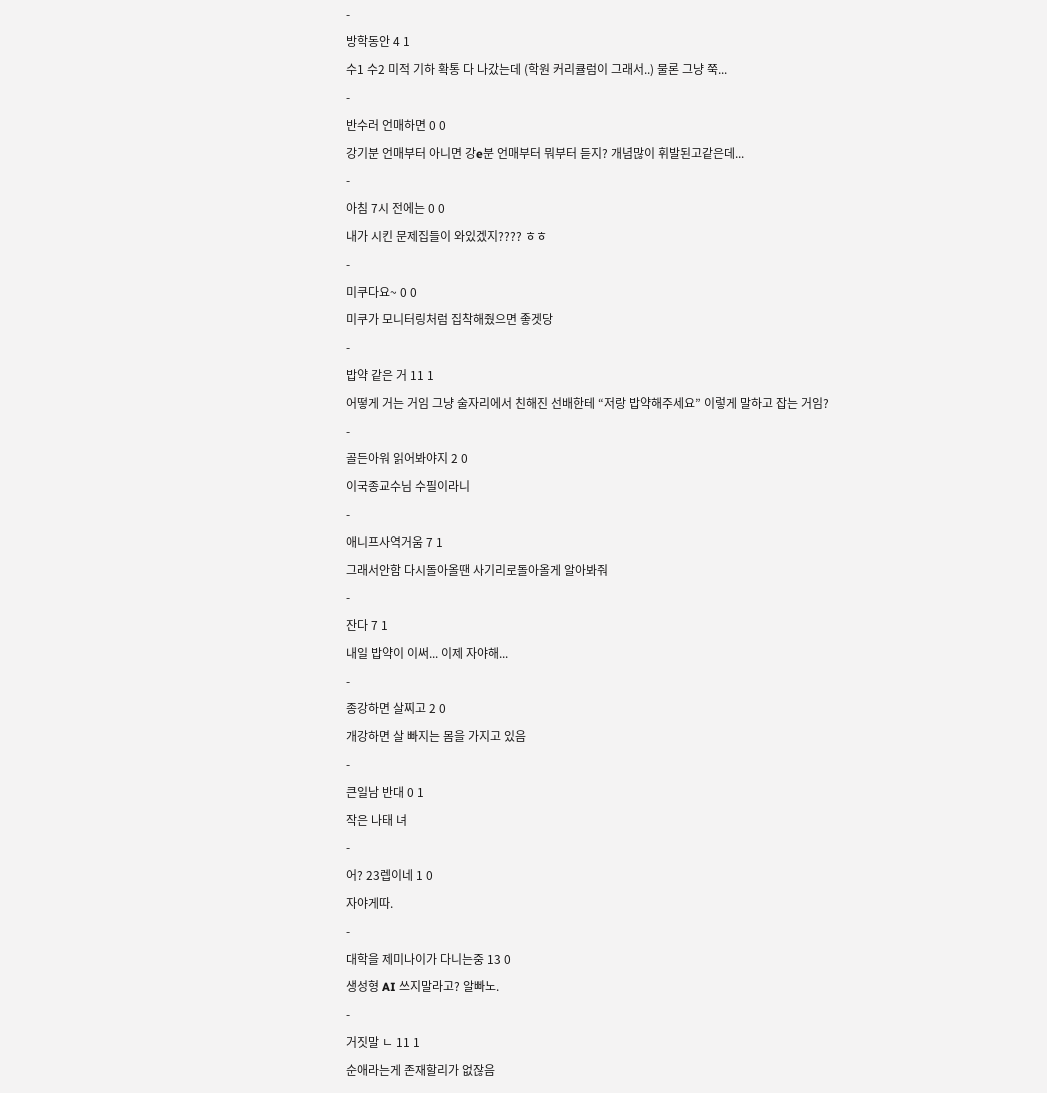-
방학동안 4 1
수1 수2 미적 기하 확통 다 나갔는데 (학원 커리큘럼이 그래서..) 물론 그냥 쭉...
-
반수러 언매하면 0 0
강기분 언매부터 아니면 강e분 언매부터 뭐부터 듣지? 개념많이 휘발된고같은데...
-
아침 7시 전에는 0 0
내가 시킨 문제집들이 와있겠지???? ㅎㅎ
-
미쿠다요~ 0 0
미쿠가 모니터링처럼 집착해줬으면 좋겟당
-
밥약 같은 거 11 1
어떻게 거는 거임 그냥 술자리에서 친해진 선배한테 “저랑 밥약해주세요” 이렇게 말하고 잡는 거임?
-
골든아워 읽어봐야지 2 0
이국종교수님 수필이라니
-
애니프사역거움 7 1
그래서안함 다시돌아올땐 사기리로돌아올게 알아봐줘
-
잔다 7 1
내일 밥약이 이써... 이제 자야해...
-
종강하면 살찌고 2 0
개강하면 살 빠지는 몸을 가지고 있음
-
큰일남 반대 0 1
작은 나태 녀
-
어? 23렙이네 1 0
자야게따.
-
대학을 제미나이가 다니는중 13 0
생성형 AI 쓰지말라고? 알빠노.
-
거짓말 ㄴ 11 1
순애라는게 존재할리가 없잖음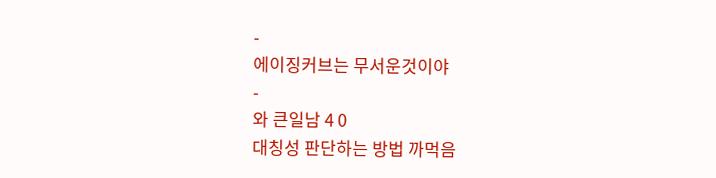-
에이징커브는 무서운것이야
-
와 큰일남 4 0
대칭성 판단하는 방법 까먹음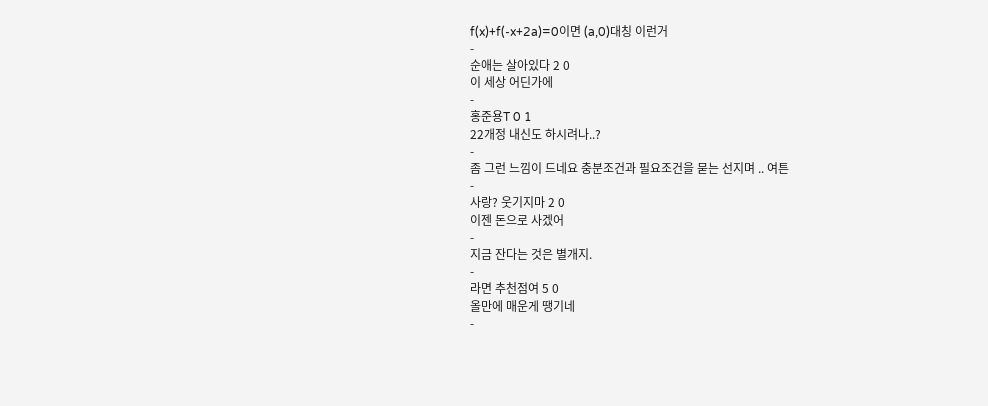f(x)+f(-x+2a)=0이면 (a,0)대칭 이런거
-
순애는 살아있다 2 0
이 세상 어딘가에
-
홍준용T 0 1
22개정 내신도 하시려나..?
-
좀 그런 느낌이 드네요 충분조건과 필요조건을 묻는 선지며 .. 여튼
-
사랑? 웃기지마 2 0
이젠 돈으로 사겠어
-
지금 잔다는 것은 별개지.
-
라면 추천점여 5 0
올만에 매운게 땡기네
-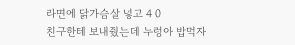라면에 닭가슴살 넣고 4 0
친구한테 보내줬는데 누렁아 밥먹자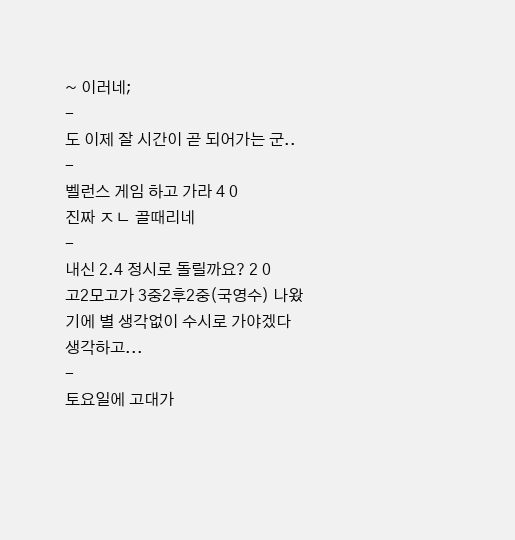~ 이러네;
-
도 이제 잘 시간이 곧 되어가는 군..
-
벨런스 게임 하고 가라 4 0
진짜 ㅈㄴ 골때리네
-
내신 2.4 정시로 돌릴까요? 2 0
고2모고가 3중2후2중(국영수) 나왔기에 별 생각없이 수시로 가야겠다 생각하고...
-
토요일에 고대가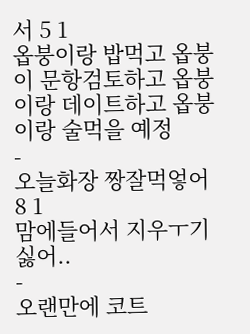서 5 1
옵붕이랑 밥먹고 옵붕이 문항검토하고 옵붕이랑 데이트하고 옵붕이랑 술먹을 예정
-
오늘화장 짱잘먹엏어 8 1
맘에들어서 지우ㅜ기싫어..
-
오랜만에 코트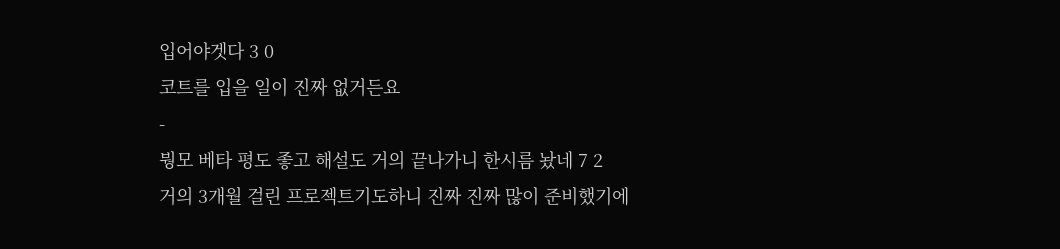입어야겟다 3 0
코트를 입을 일이 진짜 없거든요
-
붱모 베타 평도 좋고 해설도 거의 끝나가니 한시름 놨네 7 2
거의 3개월 걸린 프로젝트기도하니 진짜 진짜 많이 준비했기에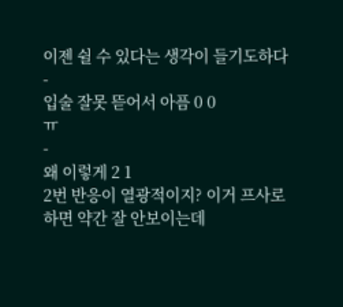이젠 쉴 수 있다는 생각이 들기도하다
-
입술 잘못 뜯어서 아픔 0 0
ㅠ
-
왜 이렇게 2 1
2번 반응이 열광적이지? 이거 프사로 하면 약간 잘 안보이는데